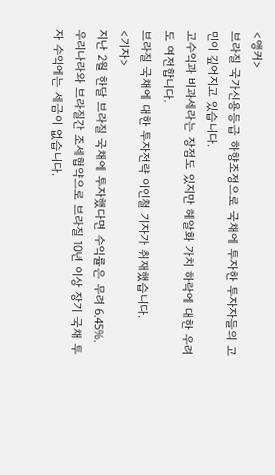<앵커>
브라질 국가신용등급 하향조정으로 국채에 투자한 투자자들의 고민이 깊어지고 있습니다.
고수익과 비과세라는 장점도 있지만 헤알화 가치 하락에 대한 우려도 여전합니다.
브라질 국채에 대한 투자전략 이인철 기자가 취재했습니다.
<기자>
지난 2월 한달 브라질 국채에 투자했다면 수익률은 무려 6.45%.
우리나라와 브라질간 조세협약으로 브라질 10년 이상 장기 국채 투자 수익에는 세금이 없습니다.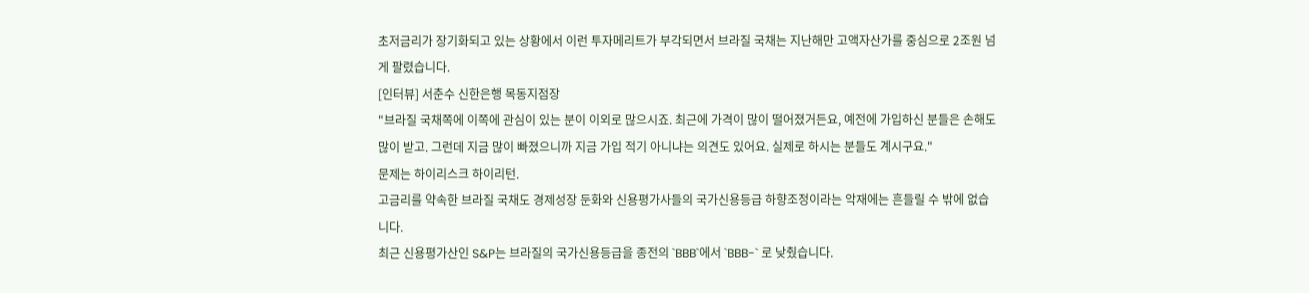초저금리가 장기화되고 있는 상황에서 이런 투자메리트가 부각되면서 브라질 국채는 지난해만 고액자산가를 중심으로 2조원 넘게 팔렸습니다.
[인터뷰] 서춘수 신한은행 목동지점장
"브라질 국채쪽에 이쪽에 관심이 있는 분이 이외로 많으시죠. 최근에 가격이 많이 떨어졌거든요, 예전에 가입하신 분들은 손해도 많이 받고. 그런데 지금 많이 빠졌으니까 지금 가입 적기 아니냐는 의견도 있어요. 실제로 하시는 분들도 계시구요."
문제는 하이리스크 하이리턴.
고금리를 약속한 브라질 국채도 경제성장 둔화와 신용평가사들의 국가신용등급 하향조정이라는 악재에는 흔들릴 수 밖에 없습니다.
최근 신용평가산인 S&P는 브라질의 국가신용등급을 종전의 `BBB`에서 `BBB-` 로 낮췄습니다.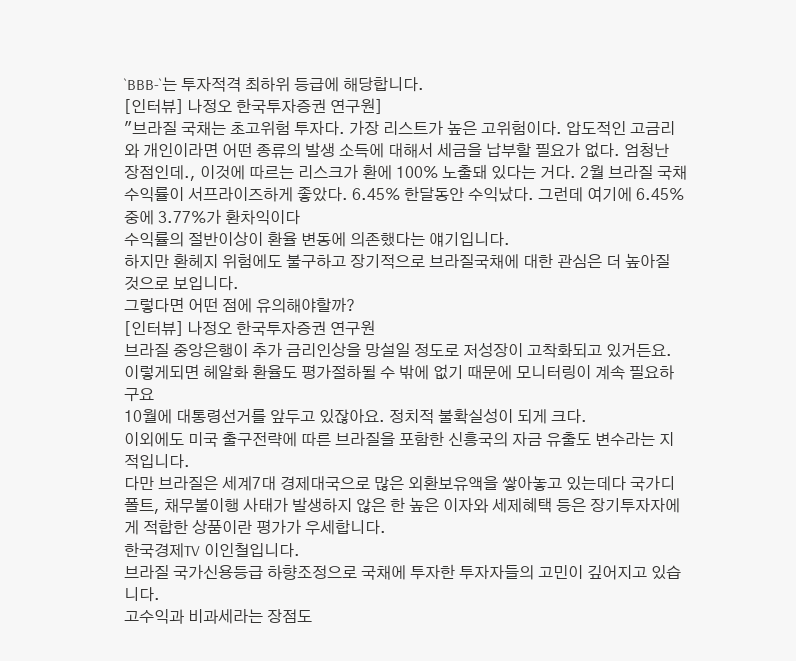`BBB-`는 투자적격 최하위 등급에 해당합니다.
[인터뷰] 나정오 한국투자증권 연구원]
"브라질 국채는 초고위험 투자다. 가장 리스트가 높은 고위험이다. 압도적인 고금리와 개인이라면 어떤 종류의 발생 소득에 대해서 세금을 납부할 필요가 없다. 엄청난 장점인데., 이것에 따르는 리스크가 환에 100% 노출돼 있다는 거다. 2월 브라질 국채 수익률이 서프라이즈하게 좋았다. 6.45% 한달동안 수익났다. 그런데 여기에 6.45%중에 3.77%가 환차익이다
수익률의 절반이상이 환율 변동에 의존했다는 얘기입니다.
하지만 환헤지 위험에도 불구하고 장기적으로 브라질국채에 대한 관심은 더 높아질 것으로 보입니다.
그렇다면 어떤 점에 유의해야할까?
[인터뷰] 나정오 한국투자증권 연구원
브라질 중앙은행이 추가 금리인상을 망설일 정도로 저성장이 고착화되고 있거든요. 이렇게되면 헤알화 환율도 평가절하될 수 밖에 없기 때문에 모니터링이 계속 필요하구요
10월에 대통령선거를 앞두고 있잖아요. 정치적 불확실성이 되게 크다.
이외에도 미국 출구전략에 따른 브라질을 포함한 신흥국의 자금 유출도 변수라는 지적입니다.
다만 브라질은 세계7대 경제대국으로 많은 외환보유액을 쌓아놓고 있는데다 국가디폴트, 채무불이행 사태가 발생하지 않은 한 높은 이자와 세제혜택 등은 장기투자자에게 적합한 상품이란 평가가 우세합니다.
한국경제TV 이인철입니다.
브라질 국가신용등급 하향조정으로 국채에 투자한 투자자들의 고민이 깊어지고 있습니다.
고수익과 비과세라는 장점도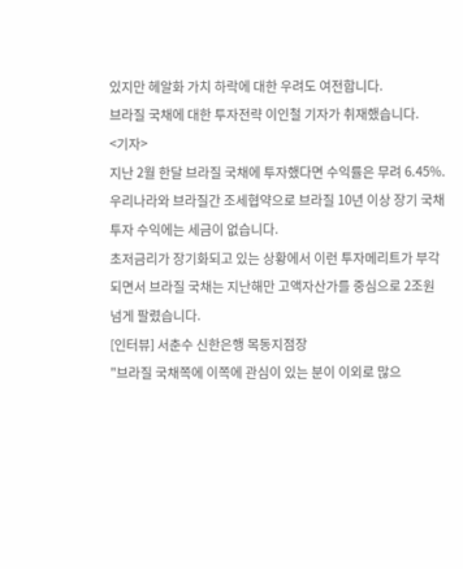있지만 헤알화 가치 하락에 대한 우려도 여전합니다.
브라질 국채에 대한 투자전략 이인철 기자가 취재했습니다.
<기자>
지난 2월 한달 브라질 국채에 투자했다면 수익률은 무려 6.45%.
우리나라와 브라질간 조세협약으로 브라질 10년 이상 장기 국채 투자 수익에는 세금이 없습니다.
초저금리가 장기화되고 있는 상황에서 이런 투자메리트가 부각되면서 브라질 국채는 지난해만 고액자산가를 중심으로 2조원 넘게 팔렸습니다.
[인터뷰] 서춘수 신한은행 목동지점장
"브라질 국채쪽에 이쪽에 관심이 있는 분이 이외로 많으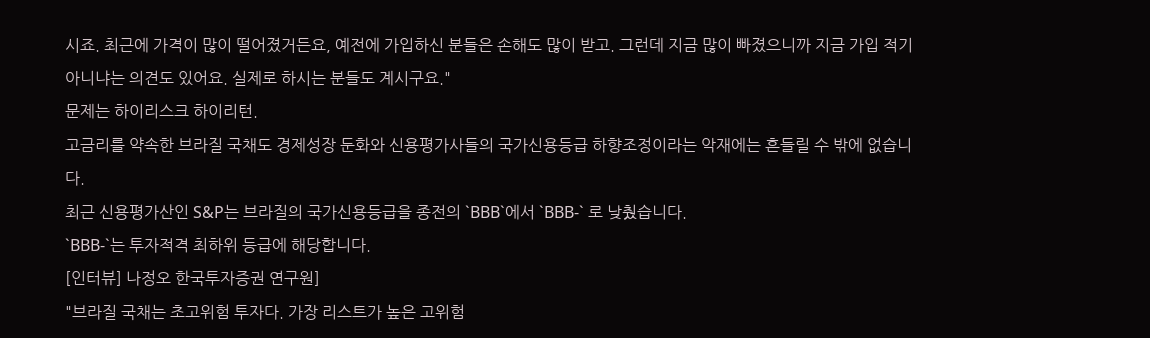시죠. 최근에 가격이 많이 떨어졌거든요, 예전에 가입하신 분들은 손해도 많이 받고. 그런데 지금 많이 빠졌으니까 지금 가입 적기 아니냐는 의견도 있어요. 실제로 하시는 분들도 계시구요."
문제는 하이리스크 하이리턴.
고금리를 약속한 브라질 국채도 경제성장 둔화와 신용평가사들의 국가신용등급 하향조정이라는 악재에는 흔들릴 수 밖에 없습니다.
최근 신용평가산인 S&P는 브라질의 국가신용등급을 종전의 `BBB`에서 `BBB-` 로 낮췄습니다.
`BBB-`는 투자적격 최하위 등급에 해당합니다.
[인터뷰] 나정오 한국투자증권 연구원]
"브라질 국채는 초고위험 투자다. 가장 리스트가 높은 고위험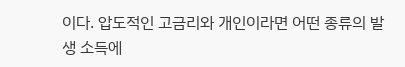이다. 압도적인 고금리와 개인이라면 어떤 종류의 발생 소득에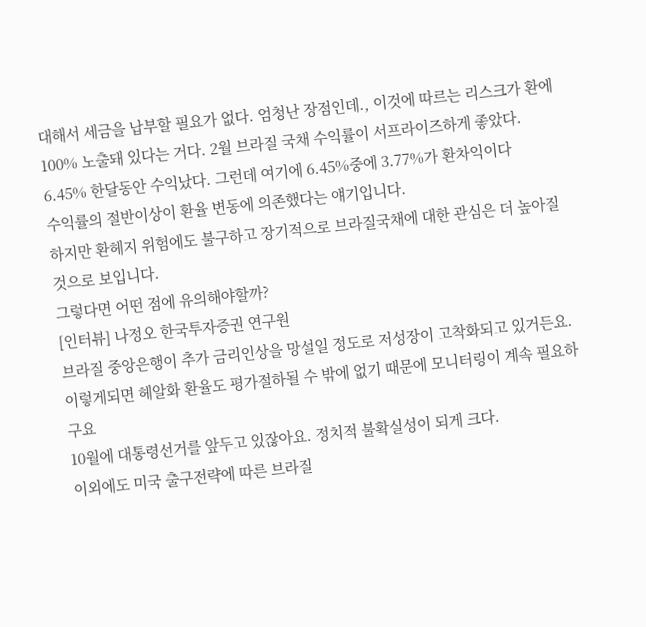대해서 세금을 납부할 필요가 없다. 엄청난 장점인데., 이것에 따르는 리스크가 환에 100% 노출돼 있다는 거다. 2월 브라질 국채 수익률이 서프라이즈하게 좋았다. 6.45% 한달동안 수익났다. 그런데 여기에 6.45%중에 3.77%가 환차익이다
수익률의 절반이상이 환율 변동에 의존했다는 얘기입니다.
하지만 환헤지 위험에도 불구하고 장기적으로 브라질국채에 대한 관심은 더 높아질 것으로 보입니다.
그렇다면 어떤 점에 유의해야할까?
[인터뷰] 나정오 한국투자증권 연구원
브라질 중앙은행이 추가 금리인상을 망설일 정도로 저성장이 고착화되고 있거든요. 이렇게되면 헤알화 환율도 평가절하될 수 밖에 없기 때문에 모니터링이 계속 필요하구요
10월에 대통령선거를 앞두고 있잖아요. 정치적 불확실성이 되게 크다.
이외에도 미국 출구전략에 따른 브라질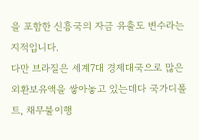을 포함한 신흥국의 자금 유출도 변수라는 지적입니다.
다만 브라질은 세계7대 경제대국으로 많은 외환보유액을 쌓아놓고 있는데다 국가디폴트, 채무불이행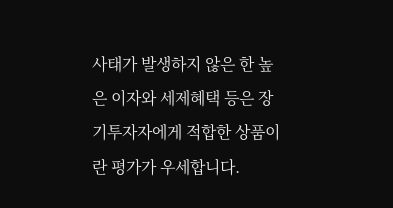사태가 발생하지 않은 한 높은 이자와 세제혜택 등은 장기투자자에게 적합한 상품이란 평가가 우세합니다.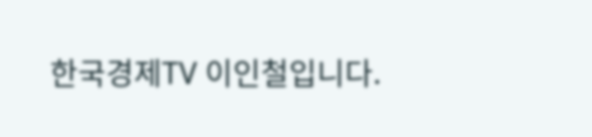한국경제TV 이인철입니다.